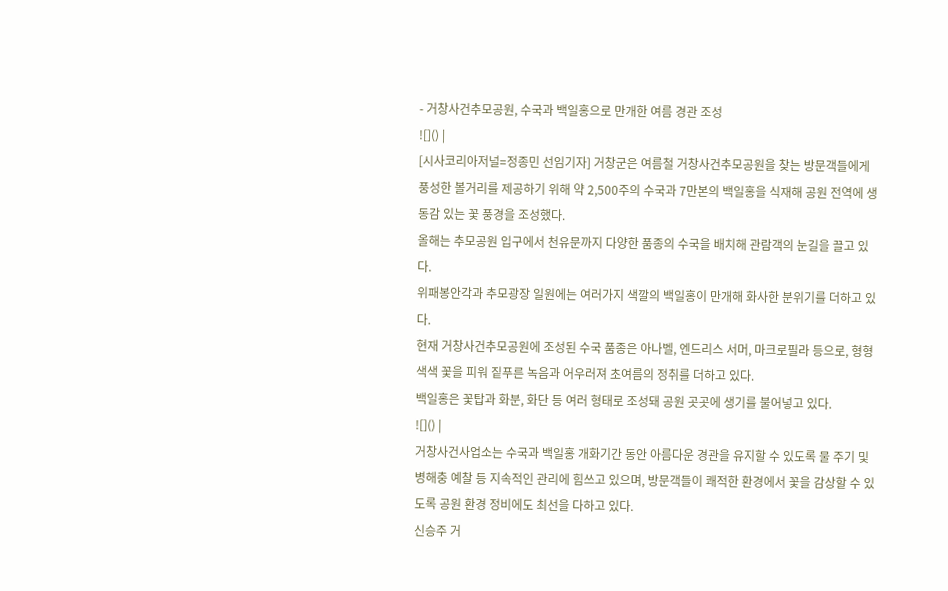- 거창사건추모공원, 수국과 백일홍으로 만개한 여름 경관 조성
![]() |
[시사코리아저널=정종민 선임기자] 거창군은 여름철 거창사건추모공원을 찾는 방문객들에게 풍성한 볼거리를 제공하기 위해 약 2,500주의 수국과 7만본의 백일홍을 식재해 공원 전역에 생동감 있는 꽃 풍경을 조성했다.
올해는 추모공원 입구에서 천유문까지 다양한 품종의 수국을 배치해 관람객의 눈길을 끌고 있다.
위패봉안각과 추모광장 일원에는 여러가지 색깔의 백일홍이 만개해 화사한 분위기를 더하고 있다.
현재 거창사건추모공원에 조성된 수국 품종은 아나벨, 엔드리스 서머, 마크로필라 등으로, 형형색색 꽃을 피워 짙푸른 녹음과 어우러져 초여름의 정취를 더하고 있다.
백일홍은 꽃탑과 화분, 화단 등 여러 형태로 조성돼 공원 곳곳에 생기를 불어넣고 있다.
![]() |
거창사건사업소는 수국과 백일홍 개화기간 동안 아름다운 경관을 유지할 수 있도록 물 주기 및 병해충 예찰 등 지속적인 관리에 힘쓰고 있으며, 방문객들이 쾌적한 환경에서 꽃을 감상할 수 있도록 공원 환경 정비에도 최선을 다하고 있다.
신승주 거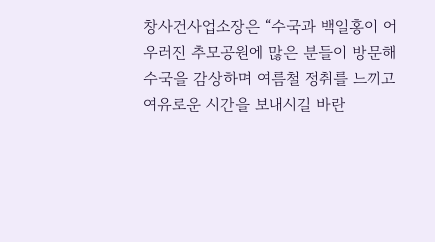창사건사업소장은 “수국과 백일홍이 어우러진 추모공원에 많은 분들이 방문해 수국을 감상하며 여름철 정취를 느끼고 여유로운 시간을 보내시길 바란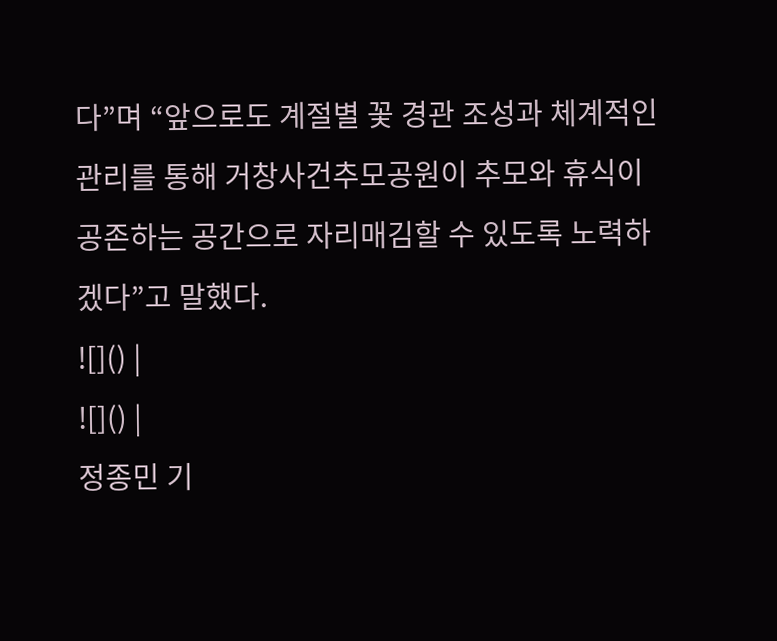다”며 “앞으로도 계절별 꽃 경관 조성과 체계적인 관리를 통해 거창사건추모공원이 추모와 휴식이 공존하는 공간으로 자리매김할 수 있도록 노력하겠다”고 말했다.
![]() |
![]() |
정종민 기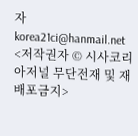자 korea21ci@hanmail.net
<저작권자 © 시사코리아저널 무단전재 및 재배포금지>